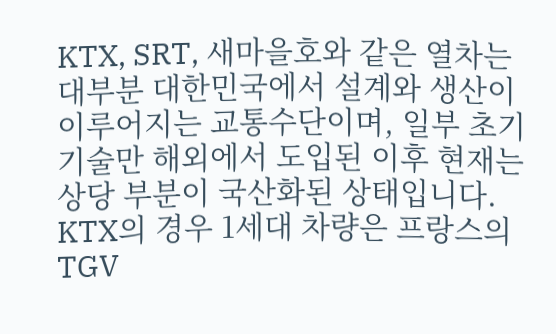KTX, SRT, 새마을호와 같은 열차는 대부분 대한민국에서 설계와 생산이 이루어지는 교통수단이며, 일부 초기 기술만 해외에서 도입된 이후 현재는 상당 부분이 국산화된 상태입니다.
KTX의 경우 1세대 차량은 프랑스의 TGV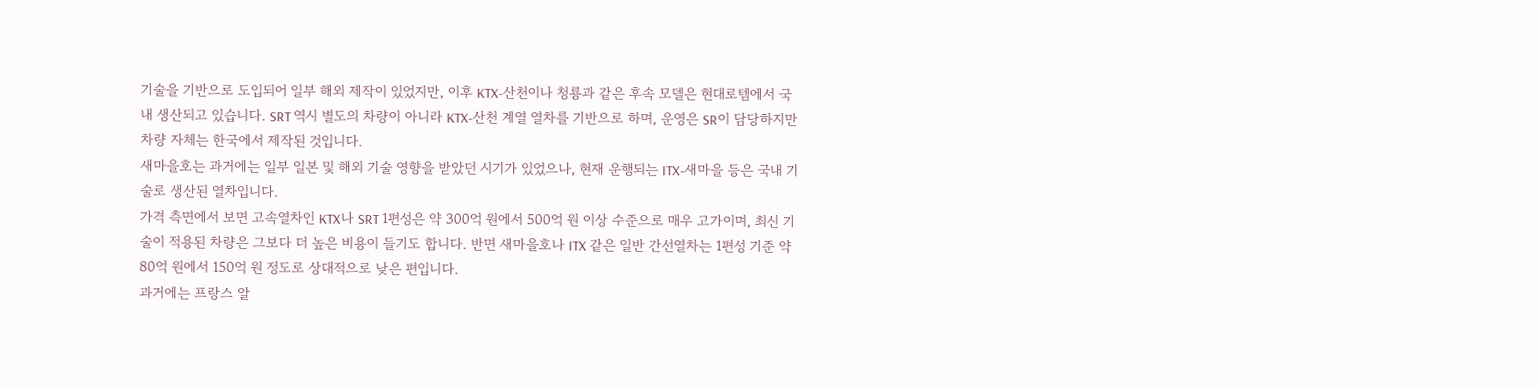기술을 기반으로 도입되어 일부 해외 제작이 있었지만, 이후 KTX-산천이나 청룡과 같은 후속 모델은 현대로템에서 국내 생산되고 있습니다. SRT 역시 별도의 차량이 아니라 KTX-산천 계열 열차를 기반으로 하며, 운영은 SR이 담당하지만 차량 자체는 한국에서 제작된 것입니다.
새마을호는 과거에는 일부 일본 및 해외 기술 영향을 받았던 시기가 있었으나, 현재 운행되는 ITX-새마을 등은 국내 기술로 생산된 열차입니다.
가격 측면에서 보면 고속열차인 KTX나 SRT 1편성은 약 300억 원에서 500억 원 이상 수준으로 매우 고가이며, 최신 기술이 적용된 차량은 그보다 더 높은 비용이 들기도 합니다. 반면 새마을호나 ITX 같은 일반 간선열차는 1편성 기준 약 80억 원에서 150억 원 정도로 상대적으로 낮은 편입니다.
과거에는 프랑스 알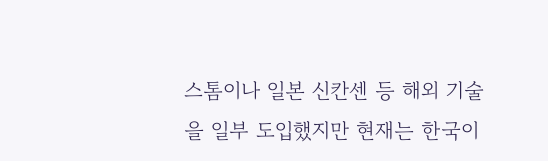스톰이나 일본 신칸센 등 해외 기술을 일부 도입했지만 현재는 한국이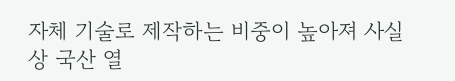자체 기술로 제작하는 비중이 높아져 사실상 국산 열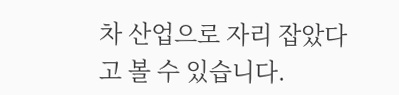차 산업으로 자리 잡았다고 볼 수 있습니다.